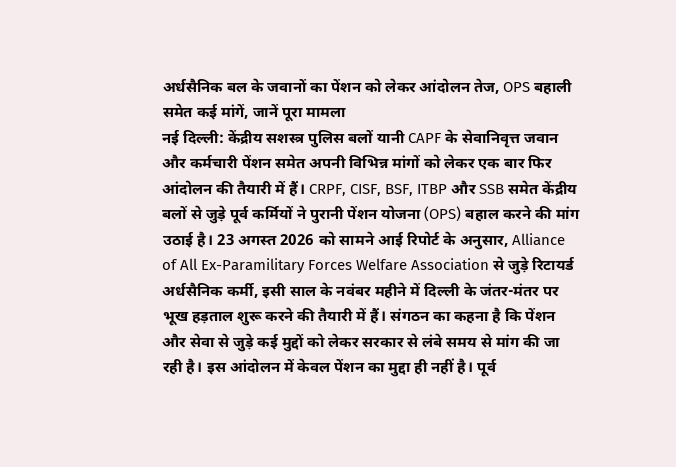अर्धसैनिक बल के जवानों का पेंशन को लेकर आंदोलन तेज, OPS बहाली समेत कई मांगें, जानें पूरा मामला
नई दिल्ली: केंद्रीय सशस्त्र पुलिस बलों यानी CAPF के सेवानिवृत्त जवान और कर्मचारी पेंशन समेत अपनी विभिन्न मांगों को लेकर एक बार फिर आंदोलन की तैयारी में हैं। CRPF, CISF, BSF, ITBP और SSB समेत केंद्रीय बलों से जुड़े पूर्व कर्मियों ने पुरानी पेंशन योजना (OPS) बहाल करने की मांग उठाई है। 23 अगस्त 2026 को सामने आई रिपोर्ट के अनुसार, Alliance of All Ex-Paramilitary Forces Welfare Association से जुड़े रिटायर्ड अर्धसैनिक कर्मी, इसी साल के नवंबर महीने में दिल्ली के जंतर-मंतर पर भूख हड़ताल शुरू करने की तैयारी में हैं। संगठन का कहना है कि पेंशन और सेवा से जुड़े कई मुद्दों को लेकर सरकार से लंबे समय से मांग की जा रही है। इस आंदोलन में केवल पेंशन का मुद्दा ही नहीं है। पूर्व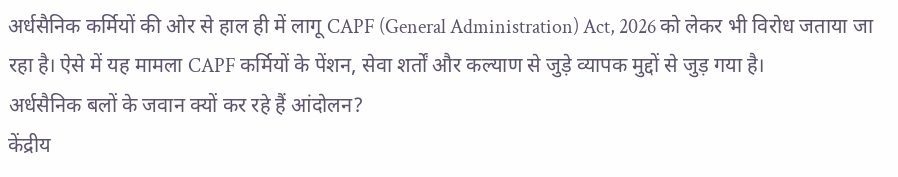अर्धसैनिक कर्मियों की ओर से हाल ही में लागू CAPF (General Administration) Act, 2026 को लेकर भी विरोध जताया जा रहा है। ऐसे में यह मामला CAPF कर्मियों के पेंशन, सेवा शर्तों और कल्याण से जुड़े व्यापक मुद्दों से जुड़ गया है।
अर्धसैनिक बलों के जवान क्यों कर रहे हैं आंदोलन?
केंद्रीय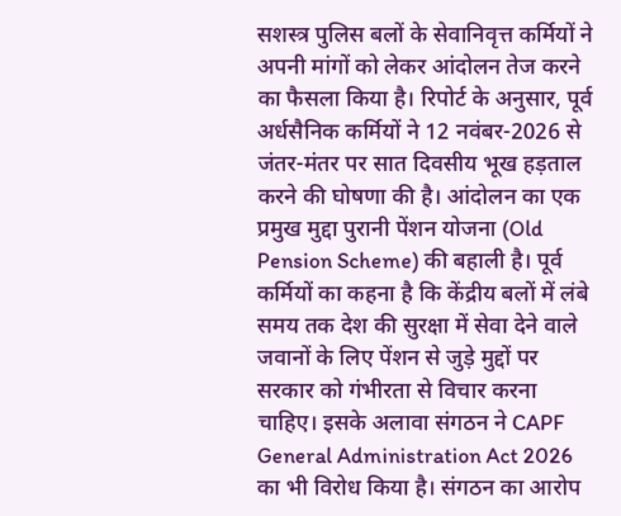सशस्त्र पुलिस बलों के सेवानिवृत्त कर्मियों ने अपनी मांगों को लेकर आंदोलन तेज करने का फैसला किया है। रिपोर्ट के अनुसार, पूर्व अर्धसैनिक कर्मियों ने 12 नवंबर-2026 से जंतर-मंतर पर सात दिवसीय भूख हड़ताल करने की घोषणा की है। आंदोलन का एक प्रमुख मुद्दा पुरानी पेंशन योजना (Old Pension Scheme) की बहाली है। पूर्व कर्मियों का कहना है कि केंद्रीय बलों में लंबे समय तक देश की सुरक्षा में सेवा देने वाले जवानों के लिए पेंशन से जुड़े मुद्दों पर सरकार को गंभीरता से विचार करना चाहिए। इसके अलावा संगठन ने CAPF General Administration Act 2026 का भी विरोध किया है। संगठन का आरोप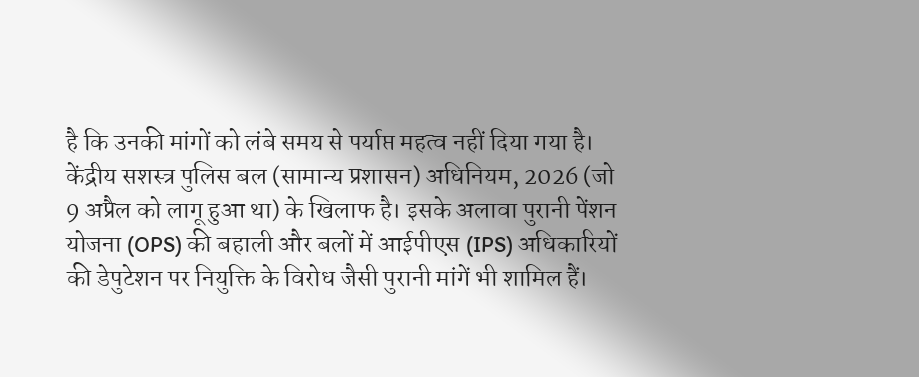है कि उनकी मांगों को लंबे समय से पर्याप्त महत्व नहीं दिया गया है। केंद्रीय सशस्त्र पुलिस बल (सामान्य प्रशासन) अधिनियम, 2026 (जो 9 अप्रैल को लागू हुआ था) के खिलाफ है। इसके अलावा पुरानी पेंशन योजना (OPS) की बहाली और बलों में आईपीएस (IPS) अधिकारियों की डेपुटेशन पर नियुक्ति के विरोध जैसी पुरानी मांगें भी शामिल हैं।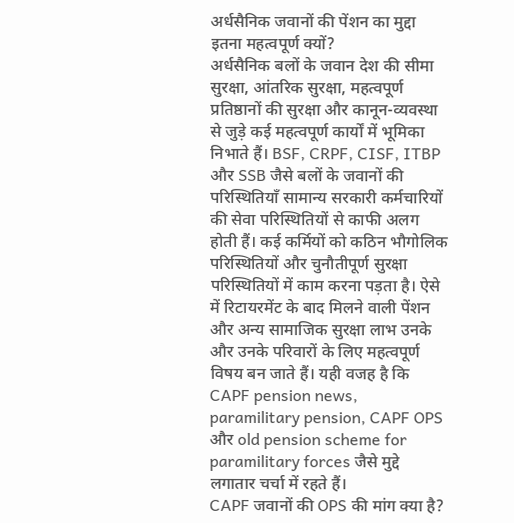अर्धसैनिक जवानों की पेंशन का मुद्दा इतना महत्वपूर्ण क्यों?
अर्धसैनिक बलों के जवान देश की सीमा सुरक्षा, आंतरिक सुरक्षा, महत्वपूर्ण प्रतिष्ठानों की सुरक्षा और कानून-व्यवस्था से जुड़े कई महत्वपूर्ण कार्यों में भूमिका निभाते हैं। BSF, CRPF, CISF, ITBP और SSB जैसे बलों के जवानों की परिस्थितियाँ सामान्य सरकारी कर्मचारियों की सेवा परिस्थितियों से काफी अलग होती हैं। कई कर्मियों को कठिन भौगोलिक परिस्थितियों और चुनौतीपूर्ण सुरक्षा परिस्थितियों में काम करना पड़ता है। ऐसे में रिटायरमेंट के बाद मिलने वाली पेंशन और अन्य सामाजिक सुरक्षा लाभ उनके और उनके परिवारों के लिए महत्वपूर्ण विषय बन जाते हैं। यही वजह है कि CAPF pension news, paramilitary pension, CAPF OPS और old pension scheme for paramilitary forces जैसे मुद्दे लगातार चर्चा में रहते हैं।
CAPF जवानों की OPS की मांग क्या है?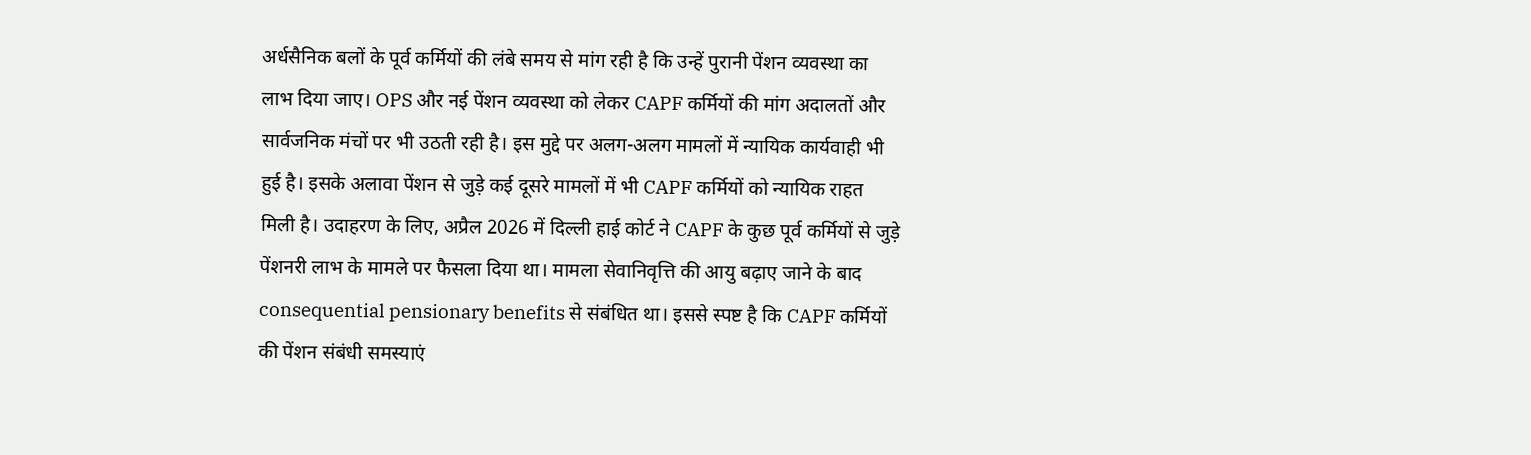अर्धसैनिक बलों के पूर्व कर्मियों की लंबे समय से मांग रही है कि उन्हें पुरानी पेंशन व्यवस्था का लाभ दिया जाए। OPS और नई पेंशन व्यवस्था को लेकर CAPF कर्मियों की मांग अदालतों और सार्वजनिक मंचों पर भी उठती रही है। इस मुद्दे पर अलग-अलग मामलों में न्यायिक कार्यवाही भी हुई है। इसके अलावा पेंशन से जुड़े कई दूसरे मामलों में भी CAPF कर्मियों को न्यायिक राहत मिली है। उदाहरण के लिए, अप्रैल 2026 में दिल्ली हाई कोर्ट ने CAPF के कुछ पूर्व कर्मियों से जुड़े पेंशनरी लाभ के मामले पर फैसला दिया था। मामला सेवानिवृत्ति की आयु बढ़ाए जाने के बाद consequential pensionary benefits से संबंधित था। इससे स्पष्ट है कि CAPF कर्मियों की पेंशन संबंधी समस्याएं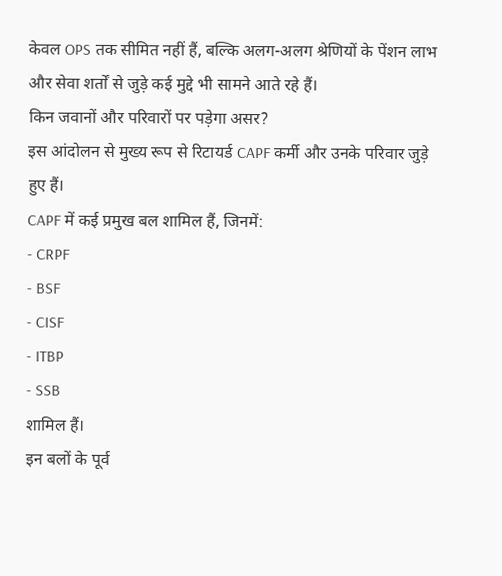केवल OPS तक सीमित नहीं हैं, बल्कि अलग-अलग श्रेणियों के पेंशन लाभ और सेवा शर्तों से जुड़े कई मुद्दे भी सामने आते रहे हैं।
किन जवानों और परिवारों पर पड़ेगा असर?
इस आंदोलन से मुख्य रूप से रिटायर्ड CAPF कर्मी और उनके परिवार जुड़े हुए हैं।
CAPF में कई प्रमुख बल शामिल हैं, जिनमें:
- CRPF
- BSF
- CISF
- ITBP
- SSB
शामिल हैं।
इन बलों के पूर्व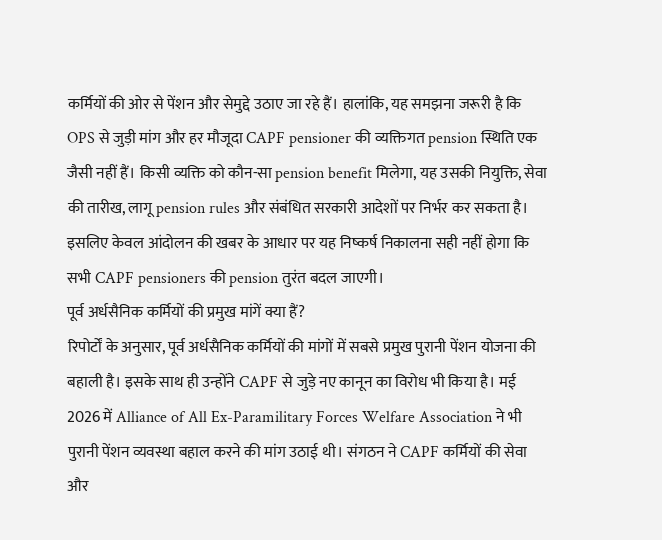कर्मियों की ओर से पेंशन और सेमुद्दे उठाए जा रहे हैं। हालांकि, यह समझना जरूरी है कि OPS से जुड़ी मांग और हर मौजूदा CAPF pensioner की व्यक्तिगत pension स्थिति एक जैसी नहीं हैं। किसी व्यक्ति को कौन-सा pension benefit मिलेगा, यह उसकी नियुक्ति, सेवा की तारीख, लागू pension rules और संबंधित सरकारी आदेशों पर निर्भर कर सकता है। इसलिए केवल आंदोलन की खबर के आधार पर यह निष्कर्ष निकालना सही नहीं होगा कि सभी CAPF pensioners की pension तुरंत बदल जाएगी।
पूर्व अर्धसैनिक कर्मियों की प्रमुख मांगें क्या हैं?
रिपोर्टों के अनुसार, पूर्व अर्धसैनिक कर्मियों की मांगों में सबसे प्रमुख पुरानी पेंशन योजना की बहाली है। इसके साथ ही उन्होंने CAPF से जुड़े नए कानून का विरोध भी किया है। मई 2026 में Alliance of All Ex-Paramilitary Forces Welfare Association ने भी पुरानी पेंशन व्यवस्था बहाल करने की मांग उठाई थी। संगठन ने CAPF कर्मियों की सेवा और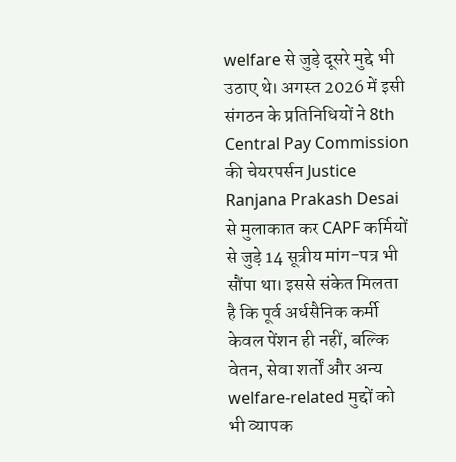welfare से जुड़े दूसरे मुद्दे भी उठाए थे। अगस्त 2026 में इसी संगठन के प्रतिनिधियों ने 8th Central Pay Commission की चेयरपर्सन Justice Ranjana Prakash Desai से मुलाकात कर CAPF कर्मियों से जुड़े 14 सूत्रीय मांग-पत्र भी सौंपा था। इससे संकेत मिलता है कि पूर्व अर्धसैनिक कर्मी केवल पेंशन ही नहीं, बल्कि वेतन, सेवा शर्तों और अन्य welfare-related मुद्दों को भी व्यापक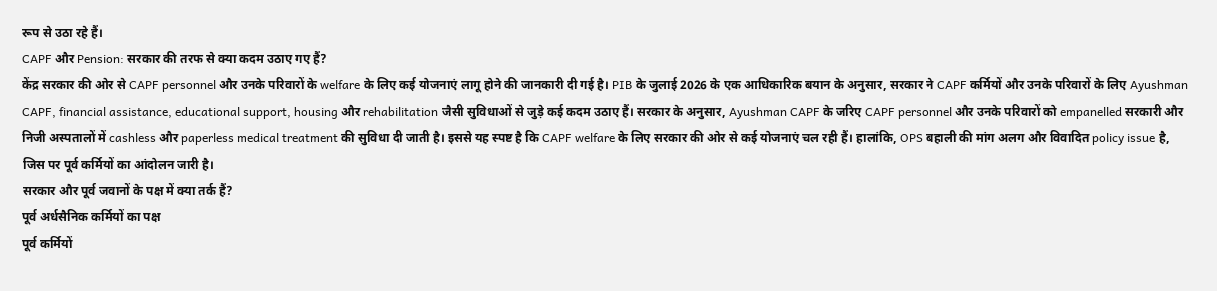रूप से उठा रहे हैं।
CAPF और Pension: सरकार की तरफ से क्या कदम उठाए गए हैं?
केंद्र सरकार की ओर से CAPF personnel और उनके परिवारों के welfare के लिए कई योजनाएं लागू होने की जानकारी दी गई है। PIB के जुलाई 2026 के एक आधिकारिक बयान के अनुसार, सरकार ने CAPF कर्मियों और उनके परिवारों के लिए Ayushman CAPF, financial assistance, educational support, housing और rehabilitation जैसी सुविधाओं से जुड़े कई कदम उठाए हैं। सरकार के अनुसार, Ayushman CAPF के जरिए CAPF personnel और उनके परिवारों को empanelled सरकारी और निजी अस्पतालों में cashless और paperless medical treatment की सुविधा दी जाती है। इससे यह स्पष्ट है कि CAPF welfare के लिए सरकार की ओर से कई योजनाएं चल रही हैं। हालांकि, OPS बहाली की मांग अलग और विवादित policy issue है, जिस पर पूर्व कर्मियों का आंदोलन जारी है।
सरकार और पूर्व जवानों के पक्ष में क्या तर्क हैं?
पूर्व अर्धसैनिक कर्मियों का पक्ष
पूर्व कर्मियों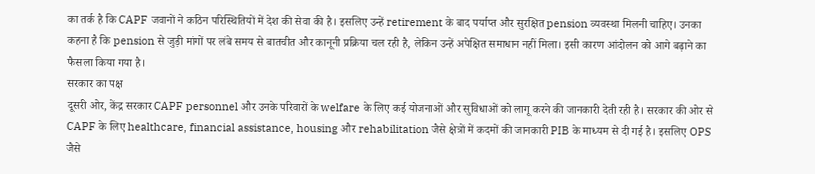का तर्क है कि CAPF जवानों ने कठिन परिस्थितियों में देश की सेवा की है। इसलिए उन्हें retirement के बाद पर्याप्त और सुरक्षित pension व्यवस्था मिलनी चाहिए। उनका कहना है कि pension से जुड़ी मांगों पर लंबे समय से बातचीत और कानूनी प्रक्रिया चल रही है, लेकिन उन्हें अपेक्षित समाधान नहीं मिला। इसी कारण आंदोलन को आगे बढ़ाने का फैसला किया गया है।
सरकार का पक्ष
दूसरी ओर, केंद्र सरकार CAPF personnel और उनके परिवारों के welfare के लिए कई योजनाओं और सुविधाओं को लागू करने की जानकारी देती रही है। सरकार की ओर से CAPF के लिए healthcare, financial assistance, housing और rehabilitation जैसे क्षेत्रों में कदमों की जानकारी PIB के माध्यम से दी गई है। इसलिए OPS जैसे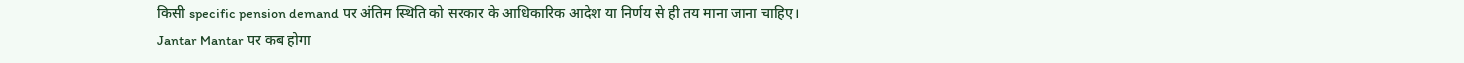किसी specific pension demand पर अंतिम स्थिति को सरकार के आधिकारिक आदेश या निर्णय से ही तय माना जाना चाहिए।
Jantar Mantar पर कब होगा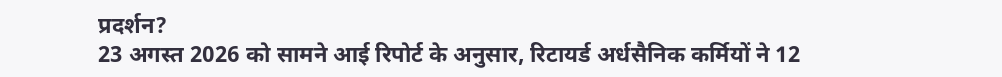प्रदर्शन?
23 अगस्त 2026 को सामने आई रिपोर्ट के अनुसार, रिटायर्ड अर्धसैनिक कर्मियों ने 12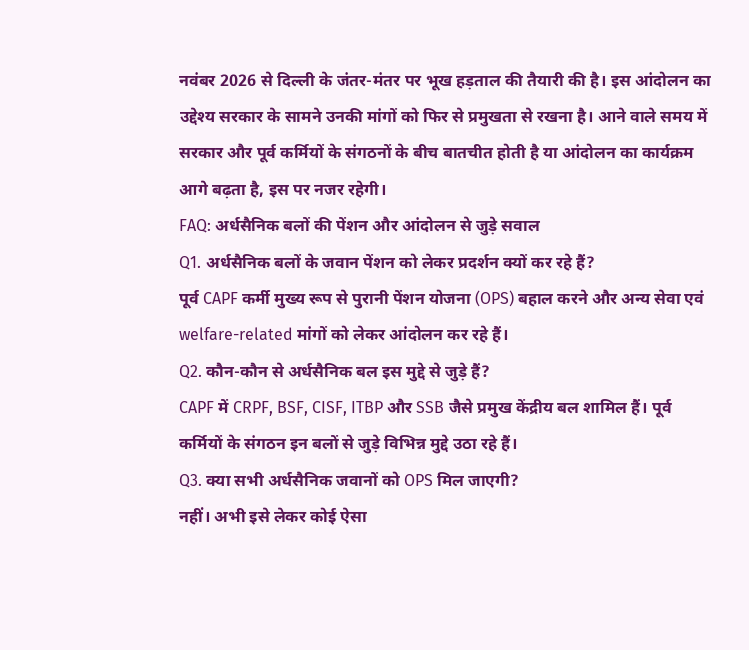नवंबर 2026 से दिल्ली के जंतर-मंतर पर भूख हड़ताल की तैयारी की है। इस आंदोलन का उद्देश्य सरकार के सामने उनकी मांगों को फिर से प्रमुखता से रखना है। आने वाले समय में सरकार और पूर्व कर्मियों के संगठनों के बीच बातचीत होती है या आंदोलन का कार्यक्रम आगे बढ़ता है, इस पर नजर रहेगी।
FAQ: अर्धसैनिक बलों की पेंशन और आंदोलन से जुड़े सवाल
Q1. अर्धसैनिक बलों के जवान पेंशन को लेकर प्रदर्शन क्यों कर रहे हैं?
पूर्व CAPF कर्मी मुख्य रूप से पुरानी पेंशन योजना (OPS) बहाल करने और अन्य सेवा एवं welfare-related मांगों को लेकर आंदोलन कर रहे हैं।
Q2. कौन-कौन से अर्धसैनिक बल इस मुद्दे से जुड़े हैं?
CAPF में CRPF, BSF, CISF, ITBP और SSB जैसे प्रमुख केंद्रीय बल शामिल हैं। पूर्व कर्मियों के संगठन इन बलों से जुड़े विभिन्न मुद्दे उठा रहे हैं।
Q3. क्या सभी अर्धसैनिक जवानों को OPS मिल जाएगी?
नहीं। अभी इसे लेकर कोई ऐसा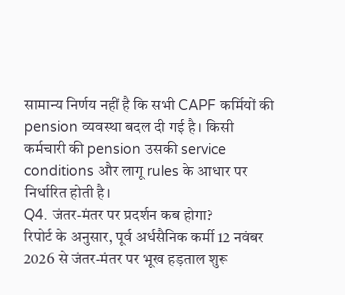सामान्य निर्णय नहीं है कि सभी CAPF कर्मियों की pension व्यवस्था बदल दी गई है। किसी कर्मचारी की pension उसकी service conditions और लागू rules के आधार पर निर्धारित होती है।
Q4. जंतर-मंतर पर प्रदर्शन कब होगा?
रिपोर्ट के अनुसार, पूर्व अर्धसैनिक कर्मी 12 नवंबर 2026 से जंतर-मंतर पर भूख हड़ताल शुरू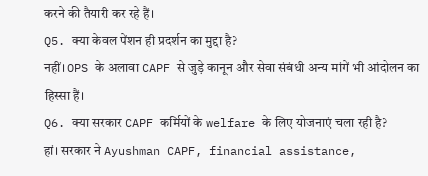करने की तैयारी कर रहे हैं।
Q5. क्या केवल पेंशन ही प्रदर्शन का मुद्दा है?
नहीं। OPS के अलावा CAPF से जुड़े कानून और सेवा संबंधी अन्य मांगें भी आंदोलन का हिस्सा हैं।
Q6. क्या सरकार CAPF कर्मियों के welfare के लिए योजनाएं चला रही है?
हां। सरकार ने Ayushman CAPF, financial assistance,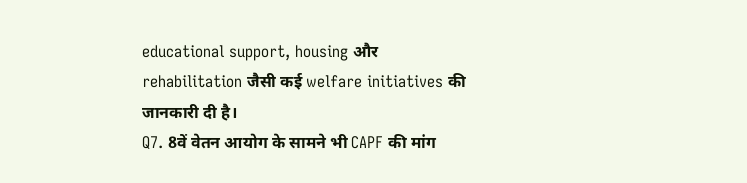educational support, housing और rehabilitation जैसी कई welfare initiatives की जानकारी दी है।
Q7. 8वें वेतन आयोग के सामने भी CAPF की मांग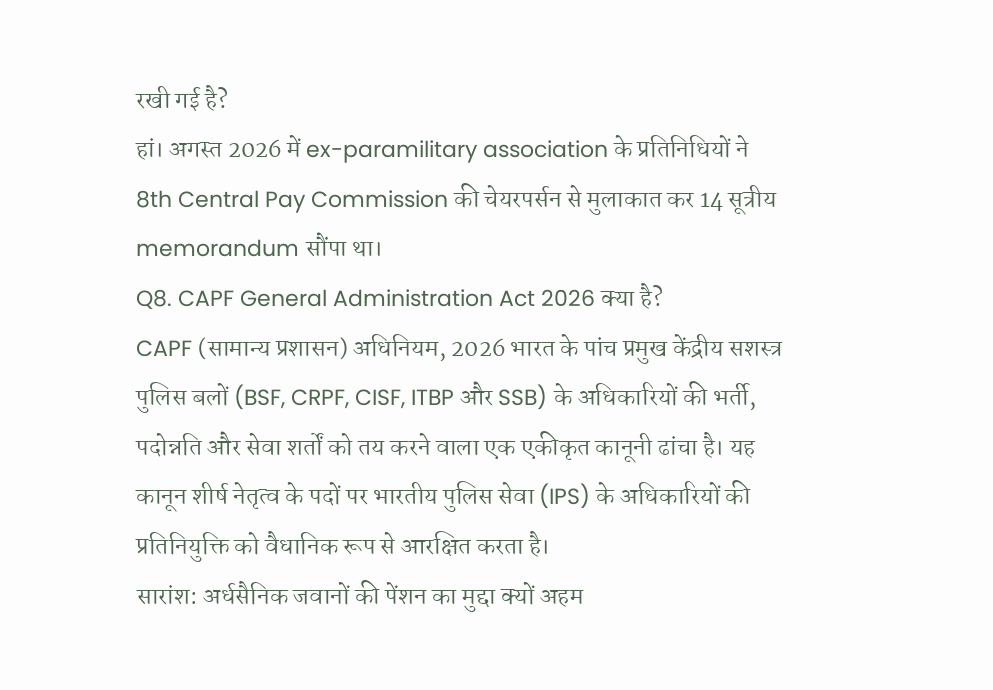रखी गई है?
हां। अगस्त 2026 में ex-paramilitary association के प्रतिनिधियों ने 8th Central Pay Commission की चेयरपर्सन से मुलाकात कर 14 सूत्रीय memorandum सौंपा था।
Q8. CAPF General Administration Act 2026 क्या है?
CAPF (सामान्य प्रशासन) अधिनियम, 2026 भारत के पांच प्रमुख केंद्रीय सशस्त्र पुलिस बलों (BSF, CRPF, CISF, ITBP और SSB) के अधिकारियों की भर्ती, पदोन्नति और सेवा शर्तों को तय करने वाला एक एकीकृत कानूनी ढांचा है। यह कानून शीर्ष नेतृत्व के पदों पर भारतीय पुलिस सेवा (IPS) के अधिकारियों की प्रतिनियुक्ति को वैधानिक रूप से आरक्षित करता है।
सारांश: अर्धसैनिक जवानों की पेंशन का मुद्दा क्यों अहम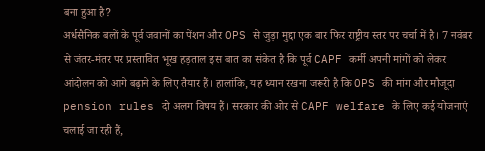बना हुआ है?
अर्धसैनिक बलों के पूर्व जवानों का पेंशन और OPS से जुड़ा मुद्दा एक बार फिर राष्ट्रीय स्तर पर चर्चा में है। 7 नवंबर से जंतर-मंतर पर प्रस्तावित भूख हड़ताल इस बात का संकेत है कि पूर्व CAPF कर्मी अपनी मांगों को लेकर आंदोलन को आगे बढ़ाने के लिए तैयार हैं। हालांकि, यह ध्यान रखना जरूरी है कि OPS की मांग और मौजूदा pension rules दो अलग विषय हैं। सरकार की ओर से CAPF welfare के लिए कई योजनाएं चलाई जा रही हैं,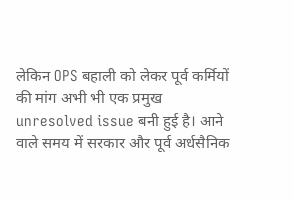लेकिन OPS बहाली को लेकर पूर्व कर्मियों की मांग अभी भी एक प्रमुख unresolved issue बनी हुई है। आने वाले समय में सरकार और पूर्व अर्धसैनिक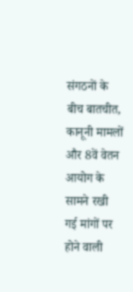संगठनों के बीच बातचीत, कानूनी मामलों और 8वें वेतन आयोग के सामने रखी गई मांगों पर होने वाली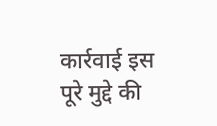कार्रवाई इस पूरे मुद्दे की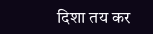दिशा तय कर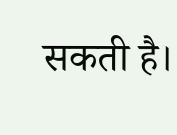सकती है।